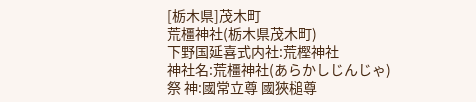[栃木県]茂木町
荒橿神社(栃木県茂木町)
下野国延喜式内社:荒樫神社
神社名:荒橿神社(あらかしじんじゃ)
祭 神:國常立尊 國狹槌尊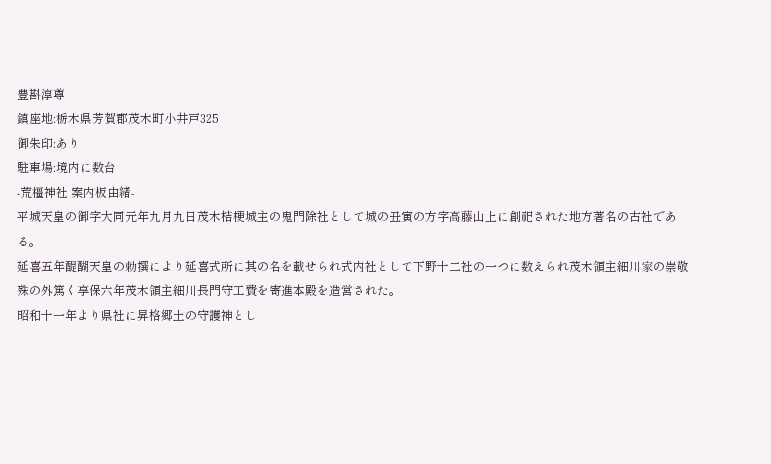豊斟淳尊
鎮座地:栃木県芳賀郡茂木町小井戸325
御朱印:あり
駐車場:境内に数台
-荒橿神社 案内板由緒-
平城天皇の御字大同元年九月九日茂木桔梗城主の鬼門除社として城の丑寅の方字高藤山上に創祀された地方著名の古社である。
延喜五年醍醐天皇の勅撰により延喜式所に其の名を載せられ式内社として下野十二社の一つに数えられ茂木領主細川家の崇敬殊の外篤く享保六年茂木領主細川長門守工費を寄進本殿を造営された。
昭和十一年より県社に昇格郷土の守護神とし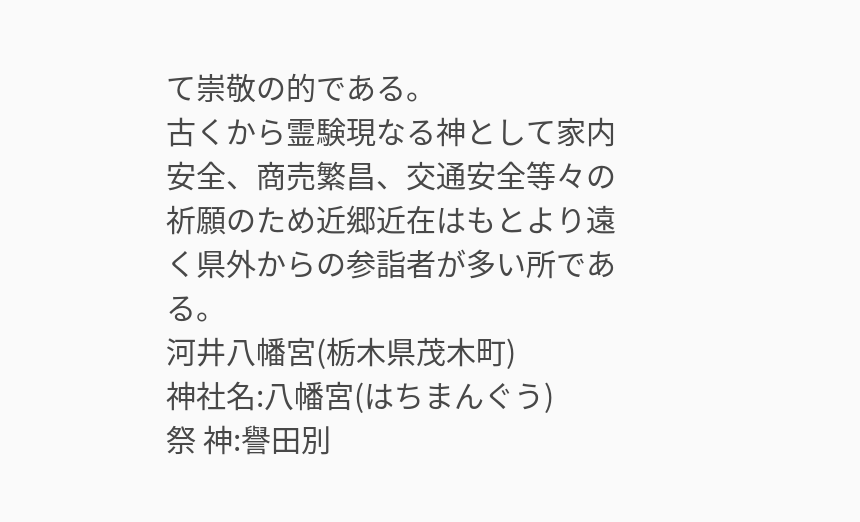て崇敬の的である。
古くから霊験現なる神として家内安全、商売繁昌、交通安全等々の祈願のため近郷近在はもとより遠く県外からの参詣者が多い所である。
河井八幡宮(栃木県茂木町)
神社名:八幡宮(はちまんぐう)
祭 神:譽田別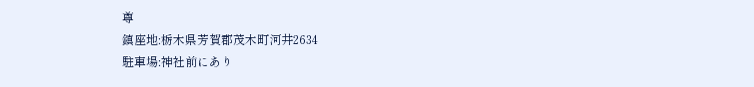尊
鎮座地:栃木県芳賀郡茂木町河井2634
駐車場:神社前にあり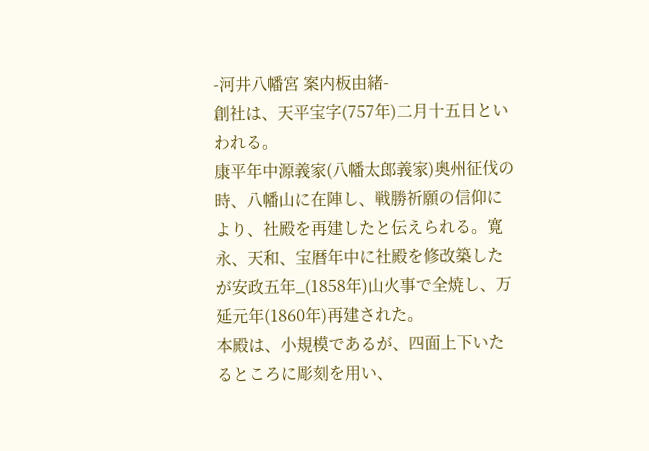-河井八幡宮 案内板由緒-
創社は、天平宝字(757年)二月十五日といわれる。
康平年中源義家(八幡太郎義家)奥州征伐の時、八幡山に在陣し、戦勝祈願の信仰により、社殿を再建したと伝えられる。寛永、天和、宝暦年中に社殿を修改築したが安政五年_(1858年)山火事で全焼し、万延元年(1860年)再建された。
本殿は、小規模であるが、四面上下いたるところに彫刻を用い、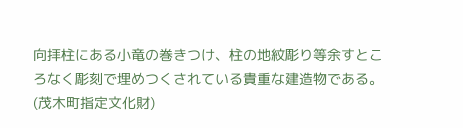向拝柱にある小竜の巻きつけ、柱の地紋彫り等余すところなく彫刻で埋めつくされている貴重な建造物である。
(茂木町指定文化財)